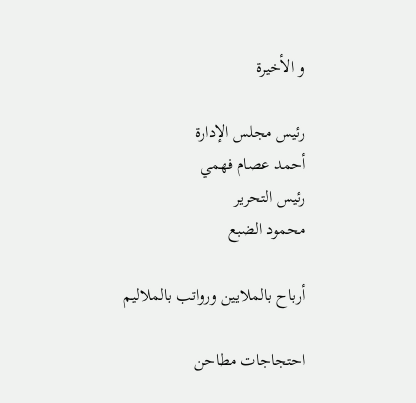و الأخيرة

رئيس مجلس الإدارة
أحمد عصام فهمي
رئيس التحرير
محمود الضبع

أرباح بالملايين ورواتب بالملاليم

احتجاجات مطاحن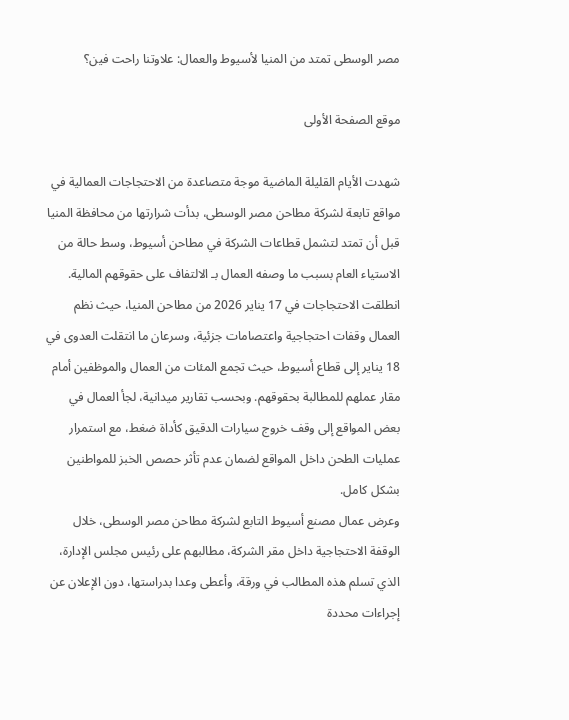مصر الوسطى تمتد من المنيا لأسيوط والعمال: علاوتنا راحت فين؟

موقع الصفحة الأولى

شهدت الأيام القليلة الماضية موجة متصاعدة من الاحتجاجات العمالية في مواقع تابعة لشركة مطاحن مصر الوسطى، بدأت شرارتها من محافظة المنيا قبل أن تمتد لتشمل قطاعات الشركة في مطاحن أسيوط، وسط حالة من الاستياء العام بسبب ما وصفه العمال بـ الالتفاف على حقوقهم المالية.
انطلقت الاحتجاجات في 17 يناير 2026 من مطاحن المنيا، حيث نظم العمال وقفات احتجاجية واعتصامات جزئية، وسرعان ما انتقلت العدوى في 18 يناير إلى قطاع أسيوط، حيث تجمع المئات من العمال والموظفين أمام مقار عملهم للمطالبة بحقوقهم. وبحسب تقارير ميدانية، لجأ العمال في بعض المواقع إلى وقف خروج سيارات الدقيق كأداة ضغط، مع استمرار عمليات الطحن داخل المواقع لضمان عدم تأثر حصص الخبز للمواطنين بشكل كامل.
وعرض عمال مصنع أسيوط التابع لشركة مطاحن مصر الوسطى، خلال الوقفة الاحتجاجية داخل مقر الشركة، مطالبهم على رئيس مجلس الإدارة، الذي تسلم هذه المطالب في ورقة، وأعطى وعدا بدراستها، دون الإعلان عن إجراءات محددة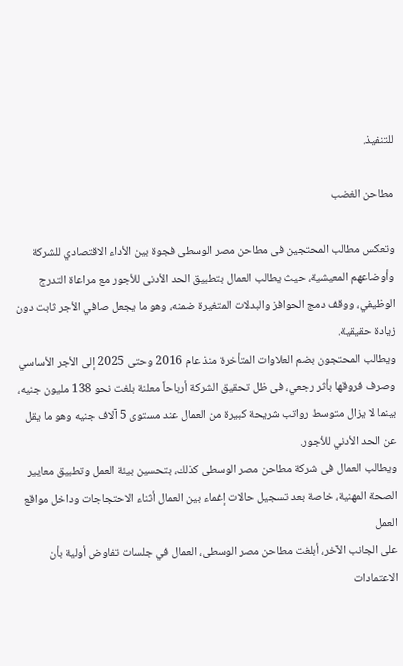للتنفيذ.

مطاحن الغضب

وتعكس مطالب المحتجين فى مطاحن مصر الوسطى فجوة بين الأداء الاقتصادي للشركة وأوضاعهم المعيشية، حيث يطالب العمال بتطبيق الحد الأدنى للأجور مع مراعاة التدرج الوظيفي، ووقف دمج الحوافز والبدلات المتغيرة ضمنه، وهو ما يجعل صافي الأجر ثابت دون زيادة حقيقية.
ويطالب المحتجون بضم العلاوات المتأخرة منذ عام 2016 وحتى 2025 إلى الأجر الأساسي وصرف فروقها بأثر رجعي، فى ظل تحقيق الشركة أرباحاً معلنة بلغت نحو 138 مليون جنيه، بينما لا يزال متوسط رواتب شريحة كبيرة من العمال عند مستوى 5 آلاف جنيه وهو ما يقل عن الحد الأدني للأجور.
ويطالب العمال فى شركة مطاحن مصر الوسطى كذلك، بتحسين بيئة العمل وتطبيق معايير الصحة المهنية، خاصة بعد تسجيل حالات إغماء بين العمال أثناء الاحتجاجات وداخل مواقع العمل
على الجانب الآخر، أبلغت مطاحن مصر الوسطى، العمال في جلسات تفاوض أولية بأن الاعتمادات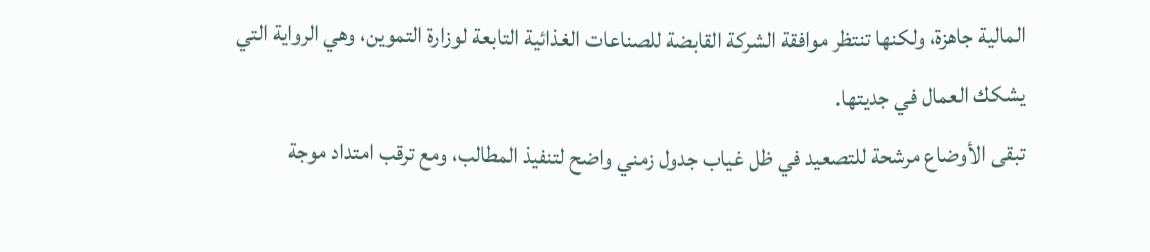المالية جاهزة، ولكنها تنتظر موافقة الشركة القابضة للصناعات الغذائية التابعة لوزارة التموين، وهي الرواية التي يشكك العمال في جديتها.
تبقى الأوضاع مرشحة للتصعيد في ظل غياب جدول زمني واضح لتنفيذ المطالب، ومع ترقب امتداد موجة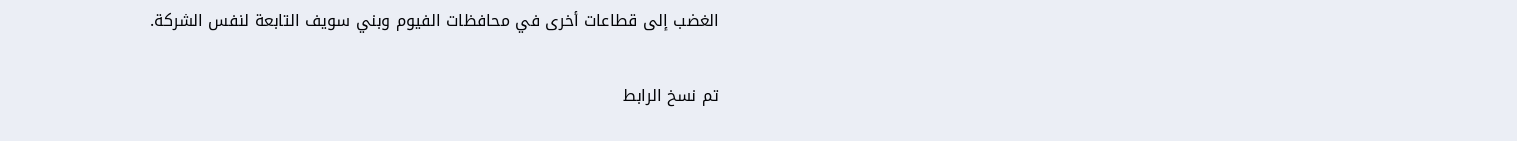الغضب إلى قطاعات أخرى في محافظات الفيوم وبني سويف التابعة لنفس الشركة.

تم نسخ الرابط